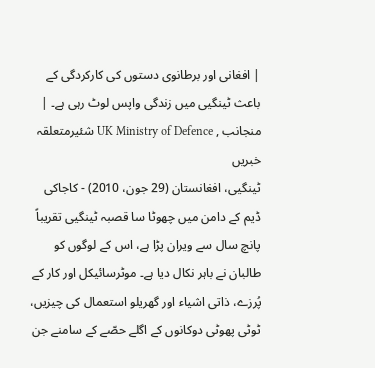| افغانی اور برطانوی دستوں کی کارکردگی کے باعث ٹینگیی میں زندگی واپس لوٹ رہی ہے۔ |
منجانب , UK Ministry of Defence شئیرمتعلقہ خبریں
ٹینگیی، افغانستان (29 جون، 2010) - کاجاکی ڈیم کے دامن میں چھوٹا سا قصبہ ٹینگیی تقریباً پانچ سال سے ویران پڑا ہے، اس کے لوگوں کو طالبان نے باہر نکال دیا ہے۔ موٹرسائیکل اور کار کے پُرزے، ذاتی اشیاء اور گھریلو استعمال کی چیزیں، ٹوٹی پھوٹی دوکانوں کے اگلے حصّے کے سامنے جن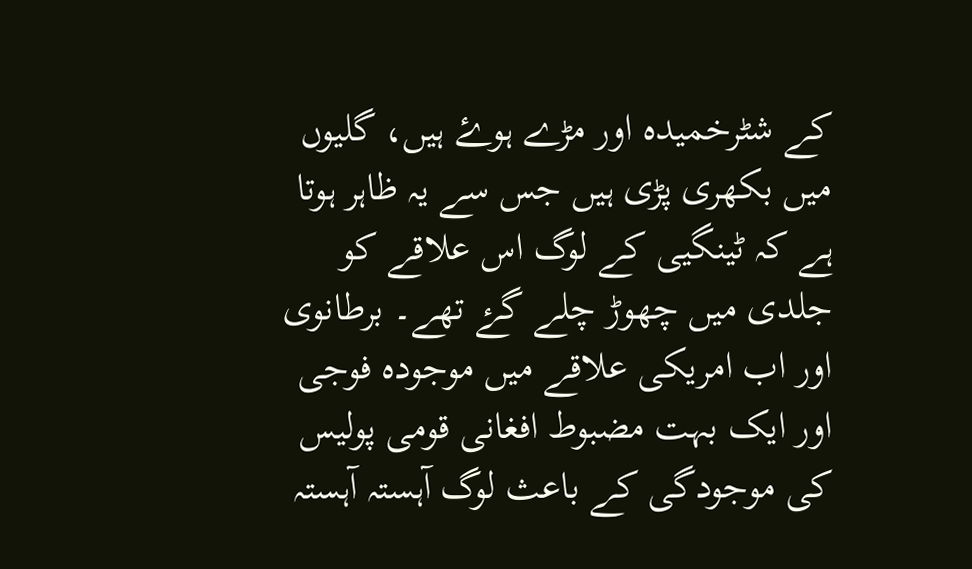کے شٹرخمیدہ اور مڑے ہوۓ ہیں، گلیوں میں بکھری پڑی ہیں جس سے یہ ظاہر ہوتا ہے کہ ٹینگیی کے لوگ اس علاقے کو جلدی میں چھوڑ چلے گۓ تھے۔ برطانوی اور اب امریکی علاقے میں موجودہ فوجی اور ایک بہت مضبوط افغانی قومی پولیس کی موجودگی کے باعث لوگ آہستہ آہستہ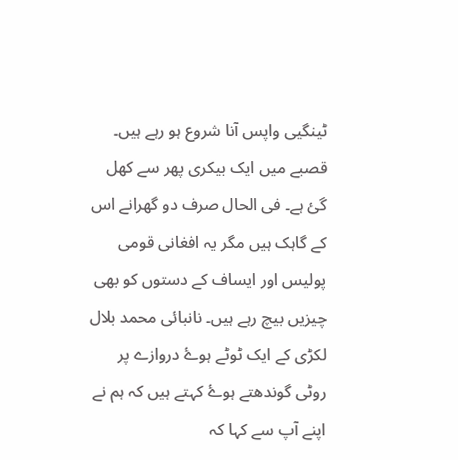ٹینگیی واپس آنا شروع ہو رہے ہیں۔ قصبے میں ایک بیکری پھر سے کھل گئ ہے۔ فی الحال صرف دو گھرانے اس کے گاہک ہیں مگر یہ افغانی قومی پولیس اور ایساف کے دستوں کو بھی چیزیں بیچ رہے ہیں۔ نانبائی محمد بلال لکڑی کے ایک ٹوٹے ہوۓ دروازے پر روٹی گوندھتے ہوۓ کہتے ہیں کہ ہم نے اپنے آپ سے کہا کہ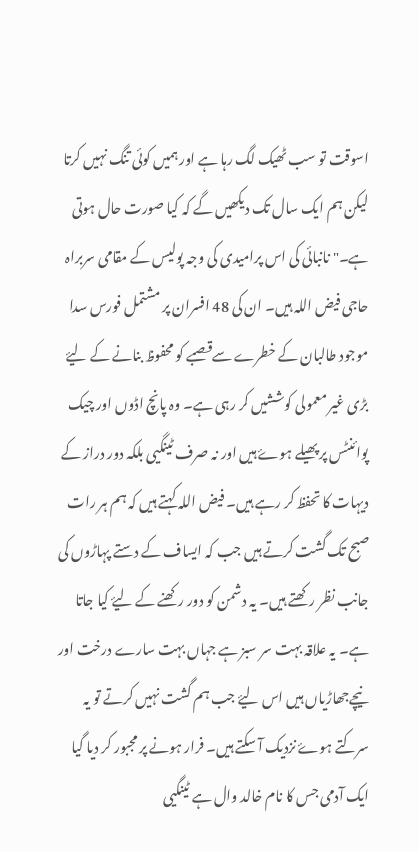اسوقت تو سب ٹھیک لگ رہا ہے اور ہمیں کوئی تنگ نہیں کرتا لیکن ہم ایک سال تک دیکھیں گے کہ کیا صورت حال ہوتی ہے۔" نانبائی کی اس پرامیدی کی وجہ پولیس کے مقامی سربراہ حاجی فیض اللہ ہیں۔ ان کی 48 افسران پر مشتمل فورس سدا موجود طالبان کے خطرے سےقصبے کو محفوظ بنانے کے لیۓ بڑی غیر معمولی کوششیں کر رہی ہے۔ وہ پانچ اڈوں اور چیک پوائنٹس پر پھیلے ہوۓ ہیں اور نہ صرف ٹینگیی بلکہ دور دراز کے دیہات کا تحفظ کر رہے ہیں۔ فیض اللہ کہتے ہیں کہ ہم ہر رات صبح تک گشت کرتے ہیں جب کہ ایساف کے دستے پہاڑوں کی جانب نظر رکھتے ہیں۔ یہ دشمن کو دور رکھنے کے لیۓ کیا جاتا ہے۔ یہ علاقہ بہت سر سبز ہے جہاں بہت سارے درخت اور نیچےجھاڑیاں ہیں اس لیۓ جب ہم گشت نہیں کرتے تو یہ سرکتے ہوۓ نزدیک آ سکتے ہیں۔ فرار ہونے پر مجبور کر دیا گیا ایک آدمی جس کا نام خالد وال ہے ٹینگیی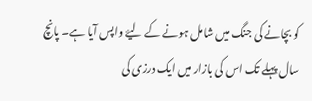کو بچانے کی جنگ میں شامل ہونے کے لیۓ واپس آیا ہے۔ پانچ سال پہلے تک اس کی بازار میں ایک درزی کی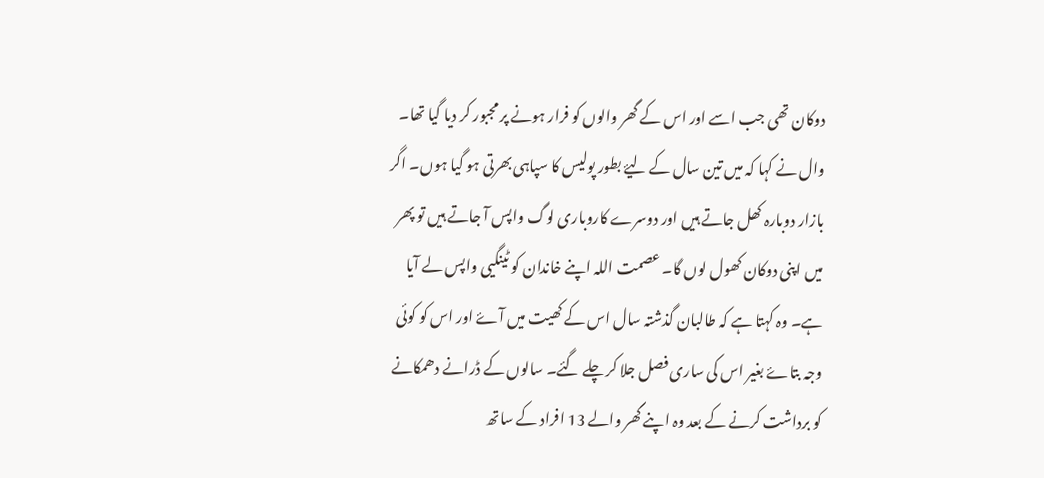دوکان تھی جب اسے اور اس کے گھر والوں کو فرار ہونے پر مجبور کر دیا گیا تھا۔ وال نے کہا کہ میں تین سال کے لیۓ بطور پولیس کا سپاہی بھرتی ہو گیا ہوں۔ اگر بازار دوبارہ کھل جاتے ہیں اور دوسرے کاروباری لوگ واپس آ جاتے ہیں تو پھر میں اپنی دوکان کھول لوں گا۔ عصمت اللہ اپنے خاندان کو ٹینگیی واپس لے آیا ہے۔ وہ کہتا ہے کہ طالبان گذشتہ سال اس کے کھیت میں آۓ اور اس کو کوئی وجہ بتاۓ بغیر اس کی ساری فصل جلا کر چلے گئے۔ سالوں کے ڈرانے دھمکانے کو برداشت کرنے کے بعد وہ اپنے گھر والے 13 افراد کے ساتھ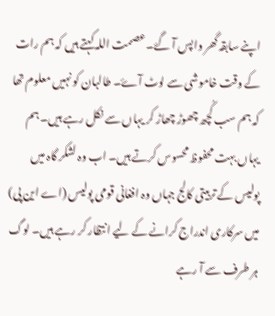اپنے سابقہ گھر واپس آ گۓ۔ عصمت اللہ کہتے ہیں کہ ہم رات کے وقت خاموشی سے لوٹ آۓ۔ طالبان کو نہیں معلوم تھا کہ ہم سب کُچھ چھوڑ چھاڑ کر یہاں سے نکل رہے ہیں۔ ہم یہاں بہت محفوظ محسوس کرتے ہیں۔ اب وہ لشکر گاہ میں پولیس کے تربیتی کالج جہاں وہ افغانی قومی پولیس (اے این پی) میں سرکاری اندراج کرانے کے لیے انتظار کر رہے ہیں۔ لوگ ہر طرف سے آ رہے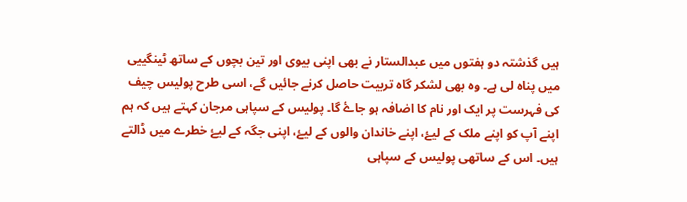ہیں گذشتہ دو ہفتوں میں عبدالستار نے بھی اپنی بیوی اور تین بچوں کے ساتھ ٹینگییی میں پناہ لی ہے۔ وہ بھی لشکر گاہ تربیت حاصل کرنے جائیں گے، اسی طرح پولیس چیف کی فہرست پر ایک اور نام کا اضافہ ہو جاۓ گا۔ پولیس کے سپاہی مرجان کہتے ہیں کہ ہم اپنے آپ کو اپنے ملک کے لیۓ، اپنے خاندان والوں کے لیۓ، اپنی جگہ کے لیۓ خطرے میں ڈالتے ہیں۔ اس کے ساتھی پولیس کے سپاہی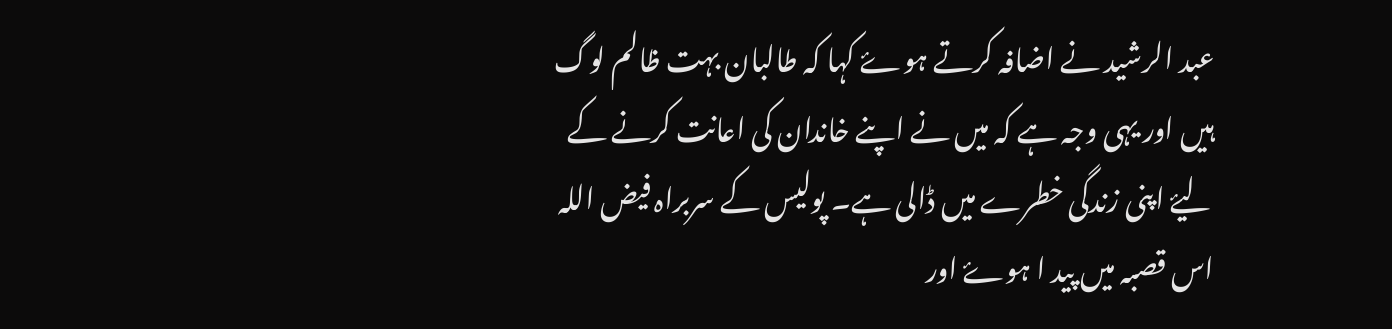عبد الرشید نے اضافہ کرتے ہوۓ کہا کہ طالبان بہت ظالم لوگ ہیں اور یہی وجہ ہے کہ میں نے اپنے خاندان کی اعانت کرنے کے لیۓ اپنی زندگی خطرے میں ڈالی ہے۔ پولیس کے سربراہ فیض اللہ اس قصبہ میں پید ا ہوۓ اور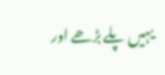یہیں پلے بڑھے اور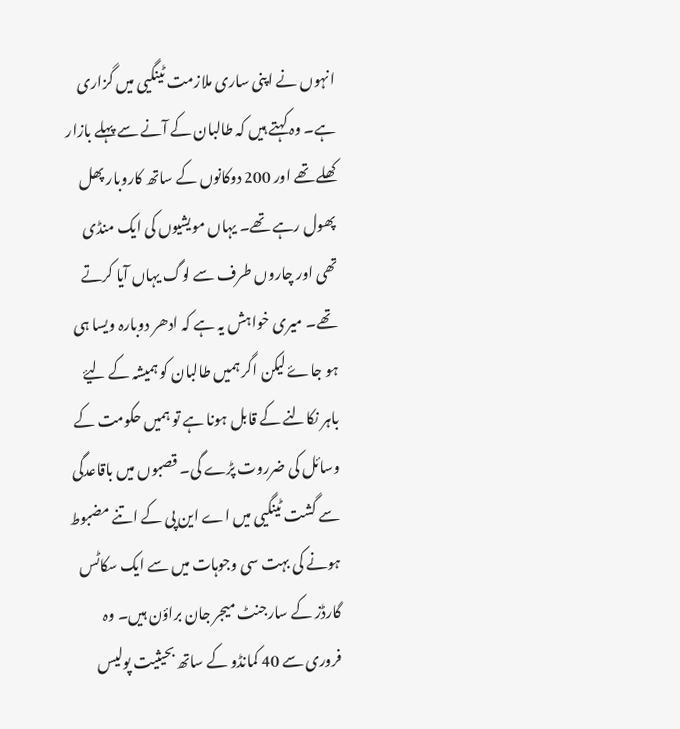انہوں نے اپنی ساری ملازمت ٹینگیی میں گزاری ہے۔ وہ کہتے ہیں کہ طالبان کے آنے سے پہلے بازار کھلے تھے اور 200 دوکانوں کے ساتھ کاروبار پھل پھول رہے تھے۔ یہاں مویشیوں کی ایک منڈی تھی اور چاروں طرف سے لوگ یہاں آیا کرتے تھے۔ میری خواہش یہ ہے کہ ادھر دوبارہ ویسا ہی ہو جاۓ لیکن اگر ہمیں طالبان کو ہمیشہ کے لیۓ باہر نکالنے کے قابل ہونا ہے تو ہمیں حکومت کے وسائل کی ضرروت پڑے گی۔ قصبوں میں باقاعدگی سے گشت ٹینگیی میں اے این پی کے اتنے مضبوط ہونے کی بہت سی وجوہات میں سے ایک سکاٹس گارڈز کے سارجنٹ میجر جان براؤن ہیں۔ وہ فروری سے 40 کمانڈو کے ساتھ بحیثیت پولیس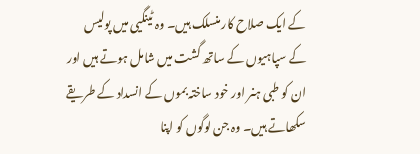کے ایک صلاح کار منسلک ہیں۔ وہ ٹینگیی میں پولیس کے سپاہیوں کے ساتھ گشت میں شامل ہوتے ہیں اور ان کو طبی ہنر اور خود ساختہ بموں کے انسداد کے طریقے سکھاتے ہیں۔ وہ جن لوگوں کو اپنا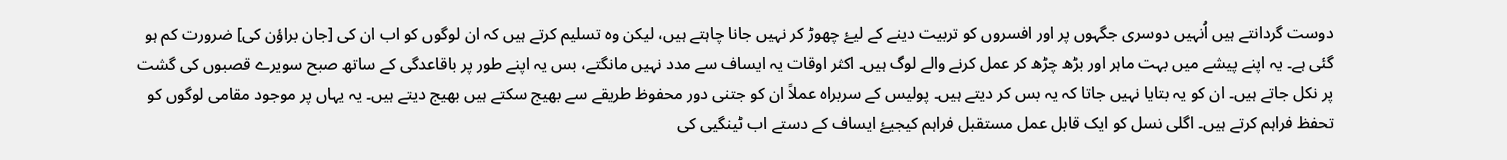دوست گردانتے ہیں اُنہیں دوسری جگہوں پر اور افسروں کو تربیت دینے کے لیۓ چھوڑ کر نہیں جانا چاہتے ہیں، لیکن وہ تسلیم کرتے ہیں کہ ان لوگوں کو اب ان کی [جان براؤن کی] ضرورت کم ہو گئی ہے۔ یہ اپنے پیشے میں بہت ماہر اور بڑھ چڑھ کر عمل کرنے والے لوگ ہیں۔ اکثر اوقات یہ ایساف سے مدد نہیں مانگتے، بس یہ اپنے طور پر باقاعدگی کے ساتھ صبح سویرے قصبوں کی گشت پر نکل جاتے ہیں۔ ان کو یہ بتایا نہیں جاتا کہ یہ بس کر دیتے ہیں۔ پولیس کے سربراہ عملاً ان کو جتنی دور محفوظ طریقے سے بھیج سکتے ہیں بھیج دیتے ہیں۔ یہ یہاں پر موجود مقامی لوگوں کو تحفظ فراہم کرتے ہیں۔ اگلی نسل کو ایک قابل عمل مستقبل فراہم کیجیۓ ایساف کے دستے اب ٹینگیی کی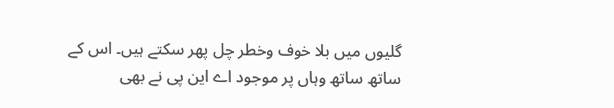گلیوں میں بلا خوف وخطر چل پھر سکتے ہیں۔ اس کے ساتھ ساتھ وہاں پر موجود اے این پی نے بھی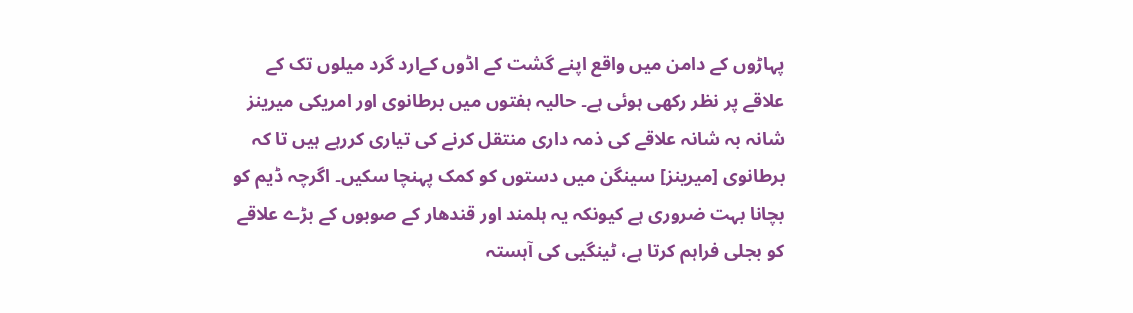پہاڑوں کے دامن میں واقع اپنے گشت کے اڈوں کےارد گرد میلوں تک کے علاقے پر نظر رکھی ہوئی ہے۔ حالیہ ہفتوں میں برطانوی اور امریکی میرینز شانہ بہ شانہ علاقے کی ذمہ داری منتقل کرنے کی تیاری کررہے ہیں تا کہ برطانوی [میرینز] سینگن میں دستوں کو کمک پہنچا سکیں۔ اگرچہ ڈیم کو بچانا بہت ضروری ہے کیونکہ یہ ہلمند اور قندھار کے صوبوں کے بڑے علاقے کو بجلی فراہم کرتا ہے، ٹینگیی کی آہستہ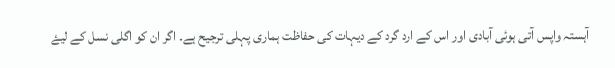آہستہ واپس آتی ہوئی آبادی اور اس کے ارد گرد کے دیہات کی حفاظت ہماری پہلی ترجیح ہے۔ اگر ان کو اگلی نسل کے لیۓ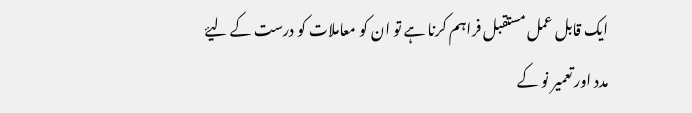ایک قابل عمل مستقبل فراہم کرنا ہے تو ان کو معاملات کو درست کے لیۓ مدد اور تعمیر نو کے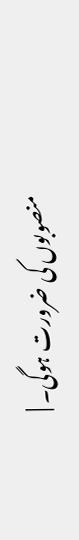منصوبوں کی ضرورت ہوگی۔ |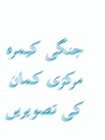جنگی کیمرہ
مرکزی کمان کی تصویریں